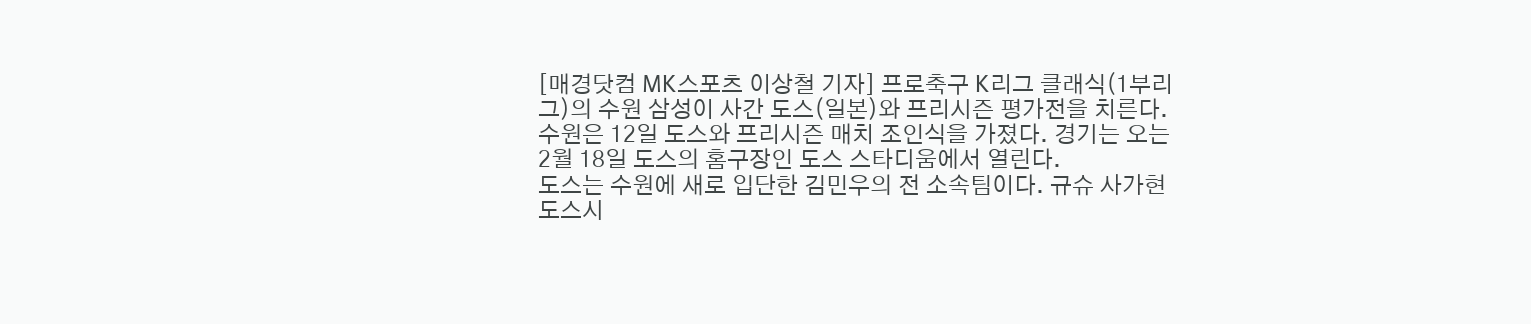[매경닷컴 MK스포츠 이상철 기자] 프로축구 K리그 클래식(1부리그)의 수원 삼성이 사간 도스(일본)와 프리시즌 평가전을 치른다.
수원은 12일 도스와 프리시즌 매치 조인식을 가졌다. 경기는 오는 2월 18일 도스의 홈구장인 도스 스타디움에서 열린다.
도스는 수원에 새로 입단한 김민우의 전 소속팀이다. 규슈 사가현 도스시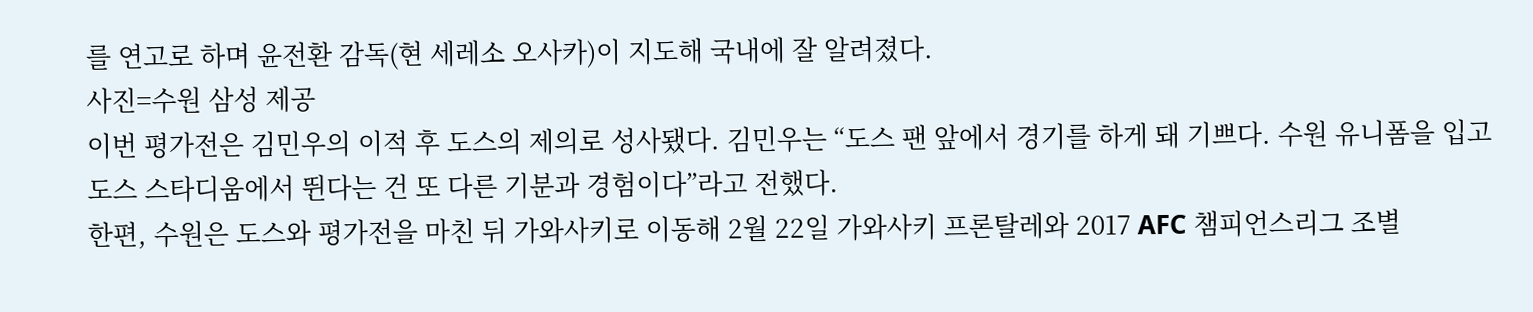를 연고로 하며 윤전환 감독(현 세레소 오사카)이 지도해 국내에 잘 알려졌다.
사진=수원 삼성 제공
이번 평가전은 김민우의 이적 후 도스의 제의로 성사됐다. 김민우는 “도스 팬 앞에서 경기를 하게 돼 기쁘다. 수원 유니폼을 입고 도스 스타디움에서 뛴다는 건 또 다른 기분과 경험이다”라고 전했다.
한편, 수원은 도스와 평가전을 마친 뒤 가와사키로 이동해 2월 22일 가와사키 프론탈레와 2017 AFC 챔피언스리그 조별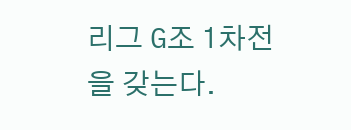리그 G조 1차전을 갖는다.